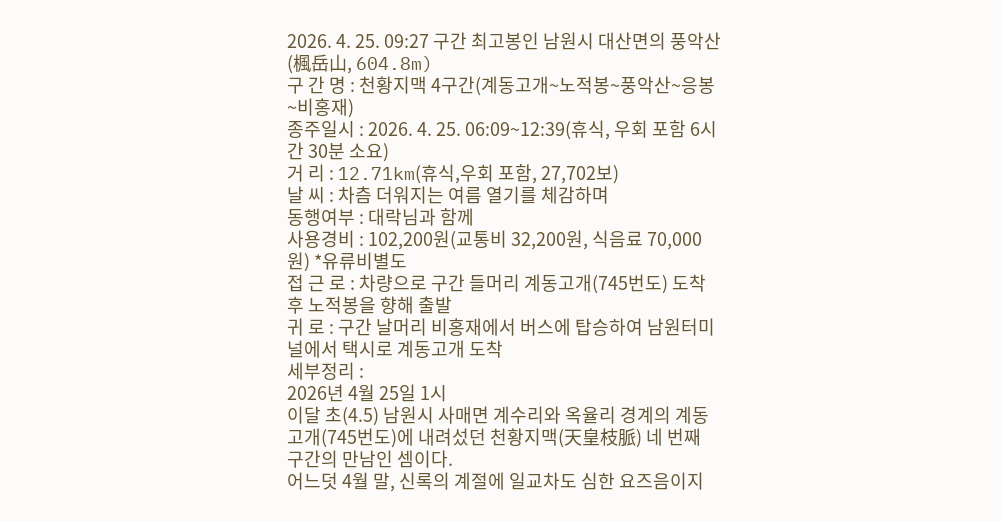2026. 4. 25. 09:27 구간 최고봉인 남원시 대산면의 풍악산(楓岳山, 604.8m)
구 간 명 : 천황지맥 4구간(계동고개~노적봉~풍악산~응봉~비홍재)
종주일시 : 2026. 4. 25. 06:09~12:39(휴식, 우회 포함 6시간 30분 소요)
거 리 : 12.71km(휴식,우회 포함, 27,702보)
날 씨 : 차츰 더워지는 여름 열기를 체감하며
동행여부 : 대락님과 함께
사용경비 : 102,200원(교통비 32,200원, 식음료 70,000원) *유류비별도
접 근 로 : 차량으로 구간 들머리 계동고개(745번도) 도착 후 노적봉을 향해 출발
귀 로 : 구간 날머리 비홍재에서 버스에 탑승하여 남원터미널에서 택시로 계동고개 도착
세부정리 :
2026년 4월 25일 1시
이달 초(4.5) 남원시 사매면 계수리와 옥율리 경계의 계동고개(745번도)에 내려섰던 천황지맥(天皇枝脈) 네 번째 구간의 만남인 셈이다.
어느덧 4월 말, 신록의 계절에 일교차도 심한 요즈음이지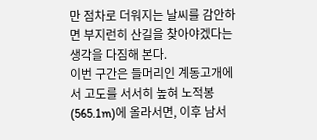만 점차로 더워지는 날씨를 감안하면 부지런히 산길을 찾아야겠다는 생각을 다짐해 본다.
이번 구간은 들머리인 계동고개에서 고도를 서서히 높혀 노적봉(565.1m)에 올라서면, 이후 남서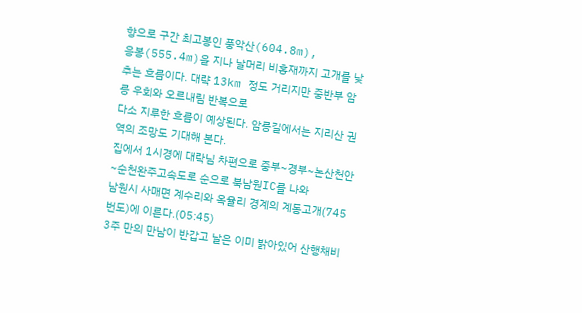향으로 구간 최고봉인 풍악산(604.8m),
응봉(555.4m)을 지나 날머리 비홍재까지 고개를 낮추는 흐름이다. 대략 13km 정도 거리지만 중반부 암릉 우회와 오르내림 반복으로
다소 지루한 흐름이 예상된다. 암릉길에서는 지리산 권역의 조망도 기대해 본다.
집에서 1시경에 대락님 차편으로 중부~경부~논산천안~순천완주고속도로 순으로 북남원IC를 나와
남원시 사매면 계수리와 옥율리 경계의 계동고개(745번도)에 이른다.(05:45)
3주 만의 만남이 반갑고 날은 이미 밝아있어 산행채비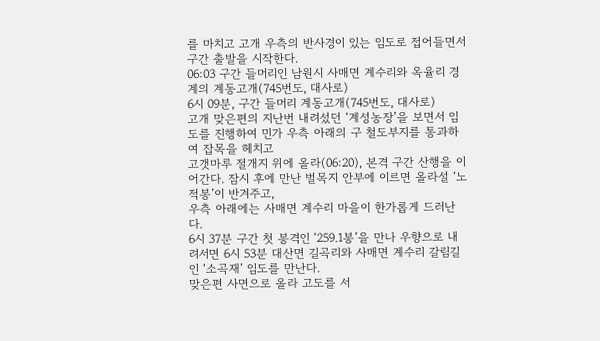를 마치고 고개 우측의 반사경이 있는 임도로 접어들면서 구간 출발을 시작한다.
06:03 구간 들머리인 남원시 사매면 계수리와 옥율리 경계의 계동고개(745번도, 대사로)
6시 09분, 구간 들머리 계동고개(745번도, 대사로)
고개 맞은편의 지난번 내려섰던 ‘계성농장’을 보면서 임도를 진행하여 민가 우측 아래의 구 철도부지를 통과하여 잡목을 헤치고
고갯마루 절개지 위에 올라(06:20), 본격 구간 산행을 이어간다. 잠시 후에 만난 벌목지 안부에 이르면 올라설 ‘노적봉’이 반겨주고,
우측 아래에는 사매면 계수리 마을이 한가롭게 드러난다.
6시 37분 구간 첫 봉격인 ‘259.1봉’을 만나 우향으로 내려서면 6시 53분 대산면 길곡리와 사매면 계수리 갈림길인 ‘소곡재’ 임도를 만난다.
맞은편 사면으로 올라 고도를 서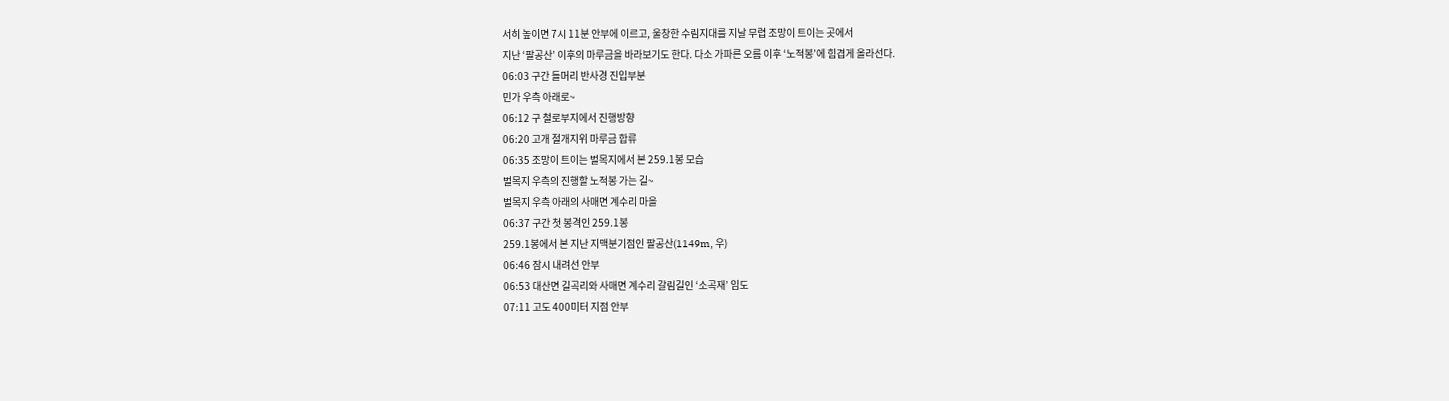서히 높이면 7시 11분 안부에 이르고, 울창한 수림지대를 지날 무렵 조망이 트이는 곳에서
지난 ‘팔공산’ 이후의 마루금을 바라보기도 한다. 다소 가파른 오름 이후 ‘노적봉’에 힘겹게 올라선다.
06:03 구간 들머리 반사경 진입부분
민가 우측 아래로~
06:12 구 철로부지에서 진행방향
06:20 고개 절개지위 마루금 합류
06:35 조망이 트이는 벌목지에서 본 259.1봉 모습
벌목지 우측의 진행할 노적봉 가는 길~
벌목지 우측 아래의 사매면 계수리 마을
06:37 구간 첫 봉격인 259.1봉
259.1봉에서 본 지난 지맥분기점인 팔공산(1149m, 우)
06:46 잠시 내려선 안부
06:53 대산면 길곡리와 사매면 계수리 갈림길인 ‘소곡재’ 임도
07:11 고도 400미터 지점 안부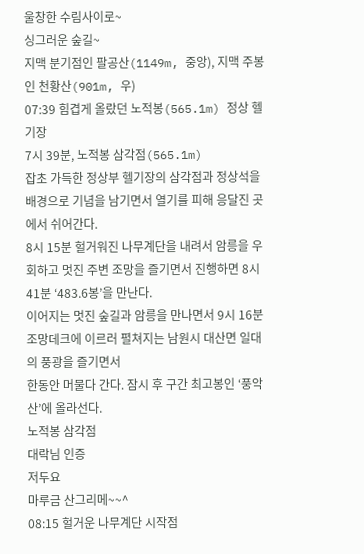울창한 수림사이로~
싱그러운 숲길~
지맥 분기점인 팔공산(1149m, 중앙), 지맥 주봉인 천황산(901m, 우)
07:39 힘겹게 올랐던 노적봉(565.1m) 정상 헬기장
7시 39분, 노적봉 삼각점(565.1m)
잡초 가득한 정상부 헬기장의 삼각점과 정상석을 배경으로 기념을 남기면서 열기를 피해 응달진 곳에서 쉬어간다.
8시 15분 헐거워진 나무계단을 내려서 암릉을 우회하고 멋진 주변 조망을 즐기면서 진행하면 8시 41분 ‘483.6봉’을 만난다.
이어지는 멋진 숲길과 암릉을 만나면서 9시 16분 조망데크에 이르러 펼쳐지는 남원시 대산면 일대의 풍광을 즐기면서
한동안 머물다 간다. 잠시 후 구간 최고봉인 ‘풍악산’에 올라선다.
노적봉 삼각점
대락님 인증
저두요
마루금 산그리메~~^
08:15 헐거운 나무계단 시작점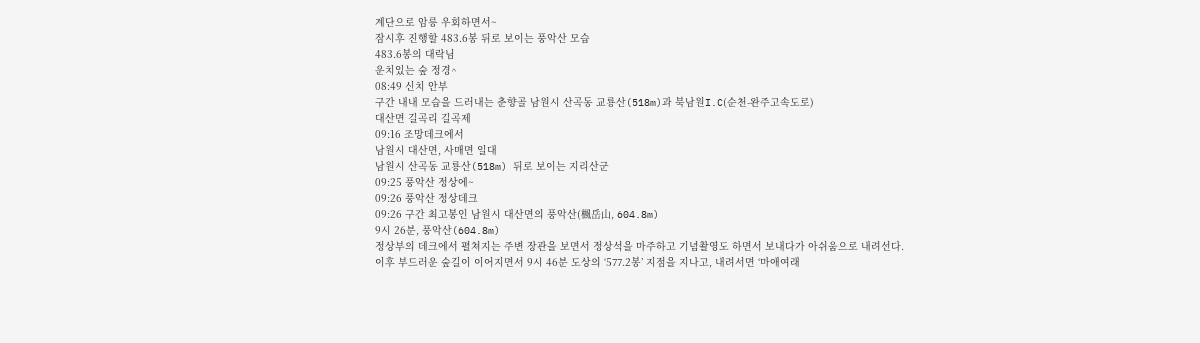계단으로 암릉 우회하면서~
잠시후 진행할 483.6봉 뒤로 보이는 풍악산 모습
483.6봉의 대락님
운치있는 숲 정경^
08:49 신치 안부
구간 내내 모습을 드러내는 춘향골 남원시 산곡동 교룡산(518m)과 북남원I.C(순천-완주고속도로)
대산면 길곡리 길곡제
09:16 조망데크에서
남원시 대산면, 사매면 일대
남원시 산곡동 교룡산(518m) 뒤로 보이는 지리산군
09:25 풍악산 정상에~
09:26 풍악산 정상데크
09:26 구간 최고봉인 남원시 대산면의 풍악산(楓岳山, 604.8m)
9시 26분, 풍악산(604.8m)
정상부의 데크에서 펼쳐지는 주변 장관을 보면서 정상석을 마주하고 기념촬영도 하면서 보내다가 아쉬움으로 내려선다.
이후 부드러운 숲길이 이어지면서 9시 46분 도상의 ‘577.2봉’ 지점을 지나고, 내려서면 ‘마애여래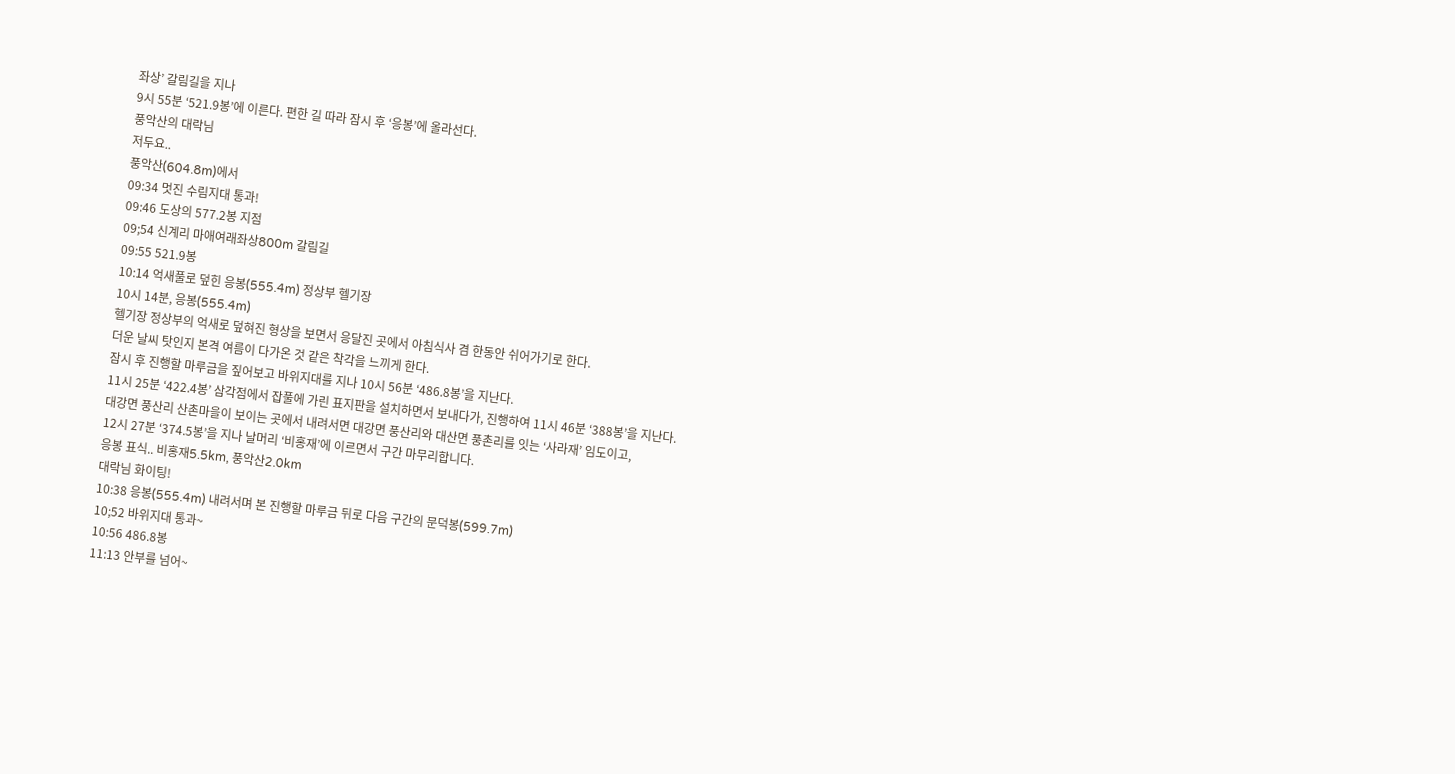좌상’ 갈림길을 지나
9시 55분 ‘521.9봉’에 이른다. 편한 길 따라 잠시 후 ‘응봉’에 올라선다.
풍악산의 대락님
저두요..
풍악산(604.8m)에서
09:34 멋진 수림지대 통과!
09:46 도상의 577.2봉 지점
09;54 신계리 마애여래좌상800m 갈림길
09:55 521.9봉
10:14 억새풀로 덮힌 응봉(555.4m) 정상부 헬기장
10시 14분, 응봉(555.4m)
헬기장 정상부의 억새로 덮혀진 형상을 보면서 응달진 곳에서 아침식사 겸 한동안 쉬어가기로 한다.
더운 날씨 탓인지 본격 여름이 다가온 것 같은 착각을 느끼게 한다.
잠시 후 진행할 마루금을 짚어보고 바위지대를 지나 10시 56분 ‘486.8봉’을 지난다.
11시 25분 ‘422.4봉’ 삼각점에서 잡풀에 가린 표지판을 설치하면서 보내다가, 진행하여 11시 46분 ‘388봉’을 지난다.
대강면 풍산리 산촌마을이 보이는 곳에서 내려서면 대강면 풍산리와 대산면 풍촌리를 잇는 ‘사라재’ 임도이고,
12시 27분 ‘374.5봉’을 지나 날머리 ‘비홍재’에 이르면서 구간 마무리합니다.
응봉 표식.. 비홍재5.5km, 풍악산2.0km
대락님 화이팅!
10:38 응봉(555.4m) 내려서며 본 진행할 마루금 뒤로 다음 구간의 문덕봉(599.7m)
10;52 바위지대 통과~
10:56 486.8봉
11:13 안부를 넘어~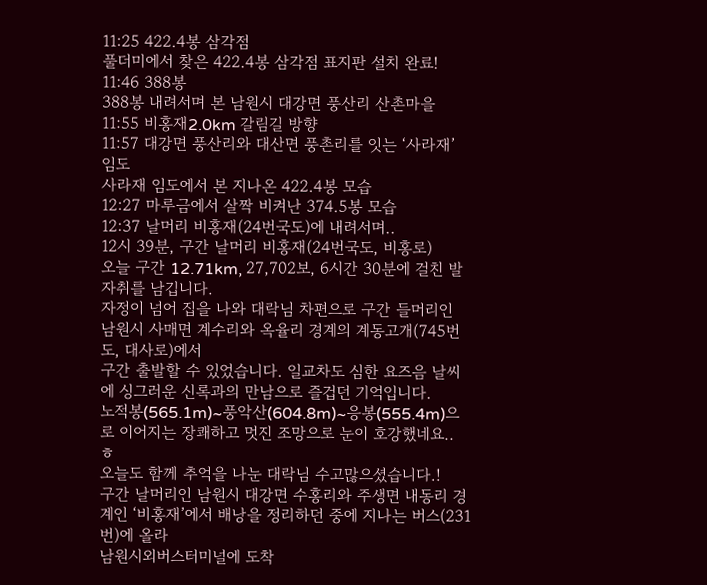11:25 422.4봉 삼각점
풀더미에서 찾은 422.4봉 삼각점 표지판 설치 완료!
11:46 388봉
388봉 내려서며 본 남원시 대강면 풍산리 산촌마을
11:55 비홍재2.0km 갈림길 방향
11:57 대강면 풍산리와 대산면 풍촌리를 잇는 ‘사라재’ 임도
사라재 임도에서 본 지나온 422.4봉 모습
12:27 마루금에서 살짝 비켜난 374.5봉 모습
12:37 날머리 비홍재(24번국도)에 내려서며..
12시 39분, 구간 날머리 비홍재(24번국도, 비홍로)
오늘 구간 12.71km, 27,702보, 6시간 30분에 걸친 발자취를 남깁니다.
자정이 넘어 집을 나와 대락님 차편으로 구간 들머리인 남원시 사매면 계수리와 옥율리 경계의 계동고개(745번도, 대사로)에서
구간 출발할 수 있었습니다. 일교차도 심한 요즈음 날씨에 싱그러운 신록과의 만남으로 즐겁던 기억입니다.
노적봉(565.1m)~풍악산(604.8m)~응봉(555.4m)으로 이어지는 장쾌하고 멋진 조망으로 눈이 호강했네요.. ㅎ
오늘도 함께 추억을 나눈 대락님 수고많으셨습니다.!
구간 날머리인 남원시 대강면 수홍리와 주생면 내동리 경계인 ‘비홍재’에서 배낭을 정리하던 중에 지나는 버스(231번)에 올라
남원시외버스터미널에 도착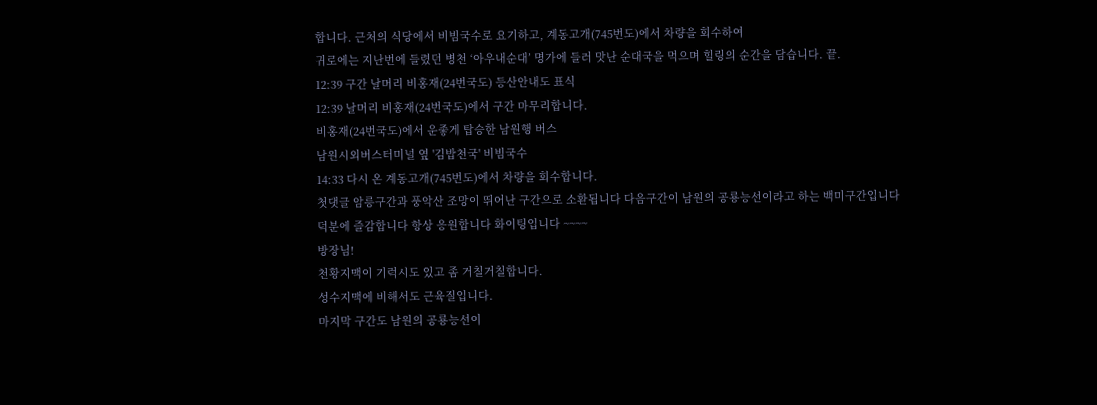합니다. 근처의 식당에서 비빔국수로 요기하고, 계동고개(745번도)에서 차량을 회수하여
귀로에는 지난번에 들렸던 병천 ‘아우내순대’ 명가에 들러 맛난 순대국을 먹으며 힐링의 순간을 담습니다. 끝.
12:39 구간 날머리 비홍재(24번국도) 등산안내도 표식
12:39 날머리 비홍재(24번국도)에서 구간 마무리합니다.
비홍재(24번국도)에서 운좋게 탑승한 남원행 버스
남원시외버스터미널 옆 '김밥천국' 비빔국수
14:33 다시 온 계동고개(745번도)에서 차량을 회수합니다.
첫댓글 암릉구간과 풍악산 조망이 뛰어난 구간으로 소환됩니다 다음구간이 남원의 공룡능선이라고 하는 백미구간입니다
덕분에 즐감합니다 항상 응원합니다 화이팅입니다 ~~~~
방장님!
천황지맥이 기럭시도 있고 좀 거칠거칠합니다.
성수지맥에 비해서도 근육질입니다.
마지막 구간도 남원의 공룡능선이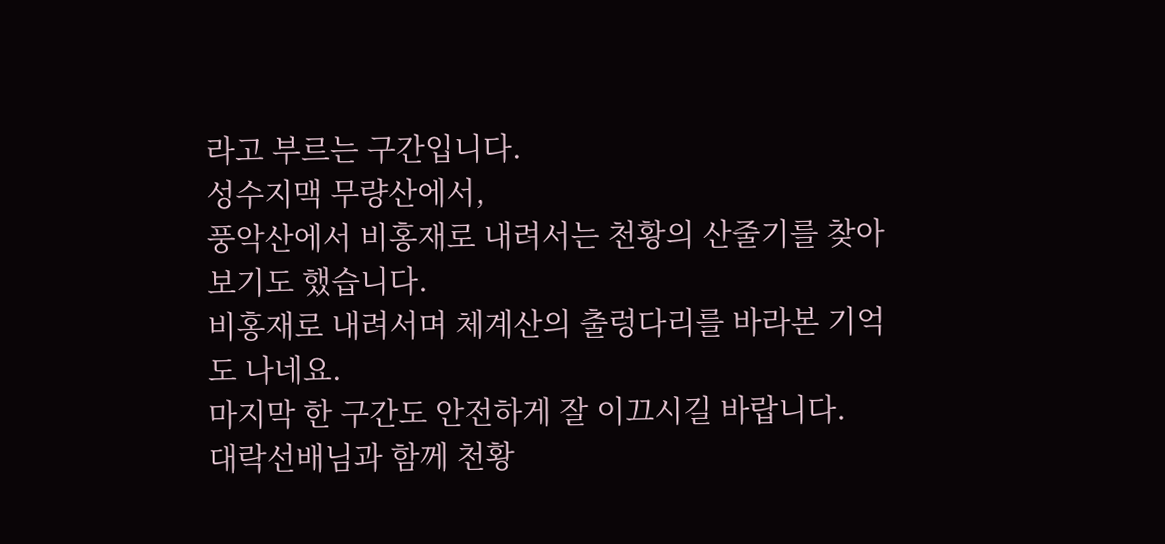라고 부르는 구간입니다.
성수지맥 무량산에서,
풍악산에서 비홍재로 내려서는 천황의 산줄기를 찾아보기도 했습니다.
비홍재로 내려서며 체계산의 출렁다리를 바라본 기억도 나네요.
마지막 한 구간도 안전하게 잘 이끄시길 바랍니다.
대락선배님과 함께 천황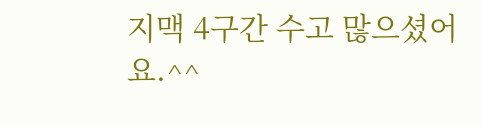지맥 4구간 수고 많으셨어요.^^